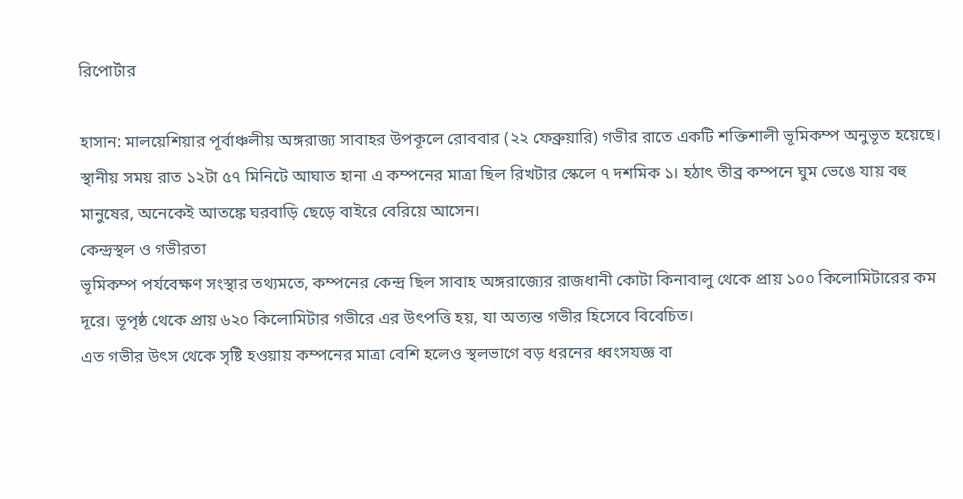রিপোর্টার

হাসান: মালয়েশিয়ার পূর্বাঞ্চলীয় অঙ্গরাজ্য সাবাহর উপকূলে রোববার (২২ ফেব্রুয়ারি) গভীর রাতে একটি শক্তিশালী ভূমিকম্প অনুভূত হয়েছে। স্থানীয় সময় রাত ১২টা ৫৭ মিনিটে আঘাত হানা এ কম্পনের মাত্রা ছিল রিখটার স্কেলে ৭ দশমিক ১। হঠাৎ তীব্র কম্পনে ঘুম ভেঙে যায় বহু মানুষের, অনেকেই আতঙ্কে ঘরবাড়ি ছেড়ে বাইরে বেরিয়ে আসেন।
কেন্দ্রস্থল ও গভীরতা
ভূমিকম্প পর্যবেক্ষণ সংস্থার তথ্যমতে, কম্পনের কেন্দ্র ছিল সাবাহ অঙ্গরাজ্যের রাজধানী কোটা কিনাবালু থেকে প্রায় ১০০ কিলোমিটারের কম দূরে। ভূপৃষ্ঠ থেকে প্রায় ৬২০ কিলোমিটার গভীরে এর উৎপত্তি হয়, যা অত্যন্ত গভীর হিসেবে বিবেচিত।
এত গভীর উৎস থেকে সৃষ্টি হওয়ায় কম্পনের মাত্রা বেশি হলেও স্থলভাগে বড় ধরনের ধ্বংসযজ্ঞ বা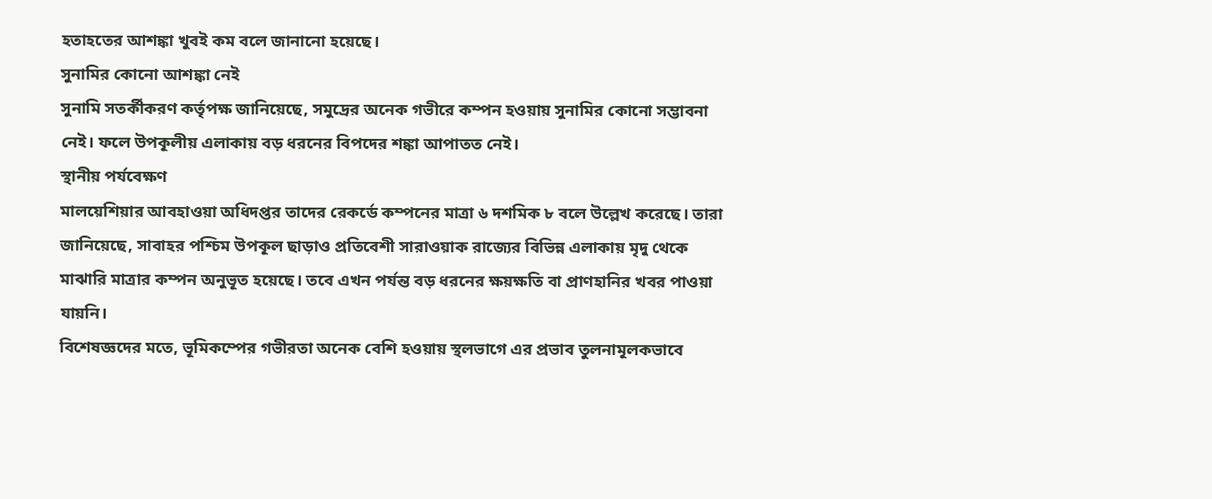হতাহতের আশঙ্কা খুবই কম বলে জানানো হয়েছে।
সুনামির কোনো আশঙ্কা নেই
সুনামি সতর্কীকরণ কর্তৃপক্ষ জানিয়েছে, সমুদ্রের অনেক গভীরে কম্পন হওয়ায় সুনামির কোনো সম্ভাবনা নেই। ফলে উপকূলীয় এলাকায় বড় ধরনের বিপদের শঙ্কা আপাতত নেই।
স্থানীয় পর্যবেক্ষণ
মালয়েশিয়ার আবহাওয়া অধিদপ্তর তাদের রেকর্ডে কম্পনের মাত্রা ৬ দশমিক ৮ বলে উল্লেখ করেছে। তারা জানিয়েছে, সাবাহর পশ্চিম উপকূল ছাড়াও প্রতিবেশী সারাওয়াক রাজ্যের বিভিন্ন এলাকায় মৃদু থেকে মাঝারি মাত্রার কম্পন অনুভূত হয়েছে। তবে এখন পর্যন্ত বড় ধরনের ক্ষয়ক্ষতি বা প্রাণহানির খবর পাওয়া যায়নি।
বিশেষজ্ঞদের মতে, ভূমিকম্পের গভীরতা অনেক বেশি হওয়ায় স্থলভাগে এর প্রভাব তুলনামূলকভাবে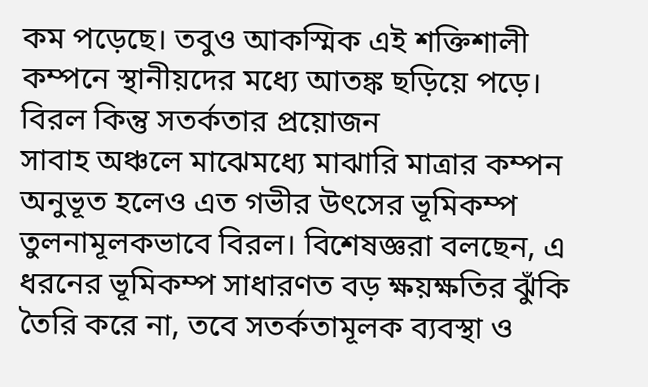কম পড়েছে। তবুও আকস্মিক এই শক্তিশালী কম্পনে স্থানীয়দের মধ্যে আতঙ্ক ছড়িয়ে পড়ে।
বিরল কিন্তু সতর্কতার প্রয়োজন
সাবাহ অঞ্চলে মাঝেমধ্যে মাঝারি মাত্রার কম্পন অনুভূত হলেও এত গভীর উৎসের ভূমিকম্প তুলনামূলকভাবে বিরল। বিশেষজ্ঞরা বলছেন, এ ধরনের ভূমিকম্প সাধারণত বড় ক্ষয়ক্ষতির ঝুঁকি তৈরি করে না, তবে সতর্কতামূলক ব্যবস্থা ও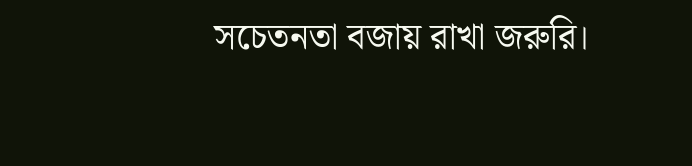সচেতনতা বজায় রাখা জরুরি।